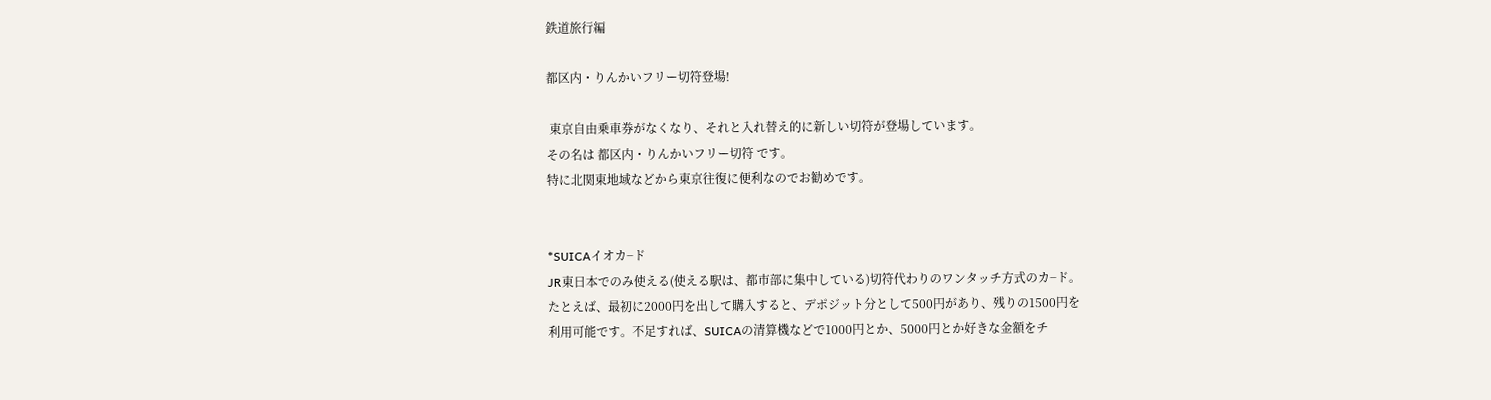鉄道旅行編

都区内・りんかいフリー切符登場!

 東京自由乗車券がなくなり、それと入れ替え的に新しい切符が登場しています。
その名は 都区内・りんかいフリー切符 です。
特に北関東地域などから東京往復に便利なのでお勧めです。


*SUICAイオカ−ド
JR東日本でのみ使える(使える駅は、都市部に集中している)切符代わりのワンタッチ方式のカ−ド。
たとえば、最初に2000円を出して購入すると、デポジット分として500円があり、残りの1500円を
利用可能です。不足すれば、SUICAの清算機などで1000円とか、5000円とか好きな金額をチ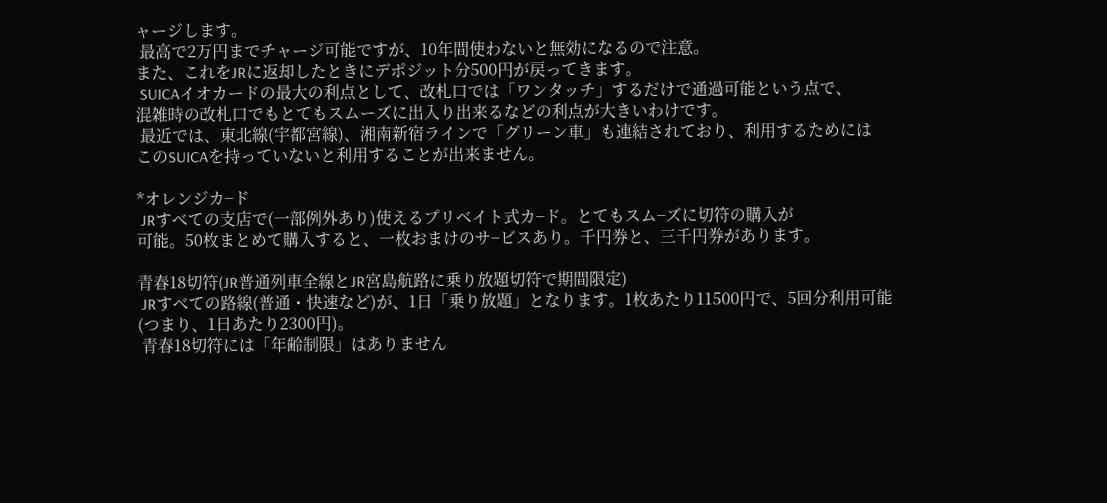ャージします。
 最高で2万円までチャージ可能ですが、10年間使わないと無効になるので注意。
また、これをJRに返却したときにデポジット分500円が戻ってきます。
 SUICAイオカードの最大の利点として、改札口では「ワンタッチ」するだけで通過可能という点で、
混雑時の改札口でもとてもスムーズに出入り出来るなどの利点が大きいわけです。
 最近では、東北線(宇都宮線)、湘南新宿ラインで「グリーン車」も連結されており、利用するためには
このSUICAを持っていないと利用することが出来ません。

*オレンジカ−ド
 JRすべての支店で(一部例外あり)使えるプリベイト式カ−ド。とてもスム−ズに切符の購入が
可能。50枚まとめて購入すると、一枚おまけのサ−ビスあり。千円券と、三千円券があります。

青春18切符(JR普通列車全線とJR宮島航路に乗り放題切符で期間限定)
 JRすべての路線(普通・快速など)が、1日「乗り放題」となります。1枚あたり11500円で、5回分利用可能
(つまり、1日あたり2300円)。
 青春18切符には「年齢制限」はありません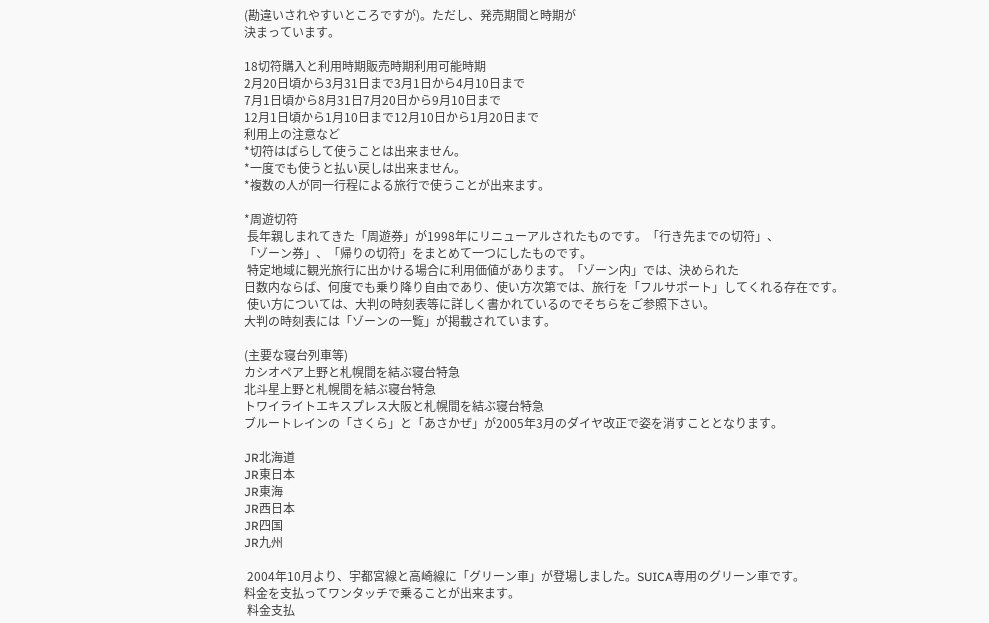(勘違いされやすいところですが)。ただし、発売期間と時期が
決まっています。

18切符購入と利用時期販売時期利用可能時期
2月20日頃から3月31日まで3月1日から4月10日まで
7月1日頃から8月31日7月20日から9月10日まで
12月1日頃から1月10日まで12月10日から1月20日まで
利用上の注意など
*切符はばらして使うことは出来ません。
*一度でも使うと払い戻しは出来ません。
*複数の人が同一行程による旅行で使うことが出来ます。

*周遊切符
 長年親しまれてきた「周遊券」が1998年にリニューアルされたものです。「行き先までの切符」、
「ゾーン券」、「帰りの切符」をまとめて一つにしたものです。
 特定地域に観光旅行に出かける場合に利用価値があります。「ゾーン内」では、決められた
日数内ならば、何度でも乗り降り自由であり、使い方次第では、旅行を「フルサポート」してくれる存在です。
 使い方については、大判の時刻表等に詳しく書かれているのでそちらをご参照下さい。
大判の時刻表には「ゾーンの一覧」が掲載されています。

(主要な寝台列車等)
カシオペア上野と札幌間を結ぶ寝台特急
北斗星上野と札幌間を結ぶ寝台特急
トワイライトエキスプレス大阪と札幌間を結ぶ寝台特急
ブルートレインの「さくら」と「あさかぜ」が2005年3月のダイヤ改正で姿を消すこととなります。

JR北海道
JR東日本
JR東海
JR西日本
JR四国
JR九州

 2004年10月より、宇都宮線と高崎線に「グリーン車」が登場しました。SUICA専用のグリーン車です。
料金を支払ってワンタッチで乗ることが出来ます。
 料金支払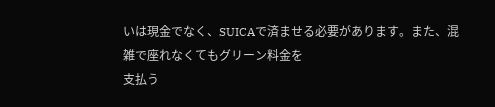いは現金でなく、SUICAで済ませる必要があります。また、混雑で座れなくてもグリーン料金を
支払う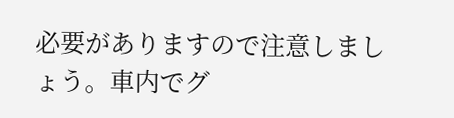必要がありますので注意しましょう。車内でグ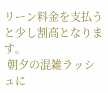リーン料金を支払うと少し割高となります。
 朝夕の混雑ラッシュに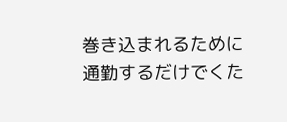巻き込まれるために通勤するだけでくた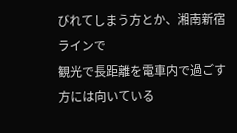びれてしまう方とか、湘南新宿ラインで
観光で長距離を電車内で過ごす方には向いている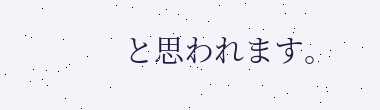と思われます。